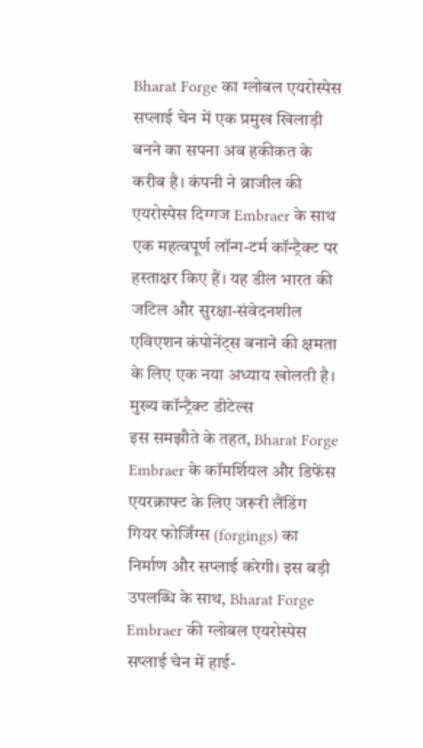Bharat Forge का ग्लोबल एयरोस्पेस सप्लाई चेन में एक प्रमुख खिलाड़ी बनने का सपना अब हकीकत के करीब है। कंपनी ने ब्राजील की एयरोस्पेस दिग्गज Embraer के साथ एक महत्वपूर्ण लॉन्ग-टर्म कॉन्ट्रैक्ट पर हस्ताक्षर किए हैं। यह डील भारत की जटिल और सुरक्षा-संवेदनशील एविएशन कंपोनेंट्स बनाने की क्षमता के लिए एक नया अध्याय खोलती है।
मुख्य कॉन्ट्रैक्ट डीटेल्स
इस समझौते के तहत, Bharat Forge Embraer के कॉमर्शियल और डिफेंस एयरक्राफ्ट के लिए जरूरी लैंडिंग गियर फोर्जिंग्स (forgings) का निर्माण और सप्लाई करेगी। इस बड़ी उपलब्धि के साथ, Bharat Forge Embraer की ग्लोबल एयरोस्पेस सप्लाई चेन में हाई-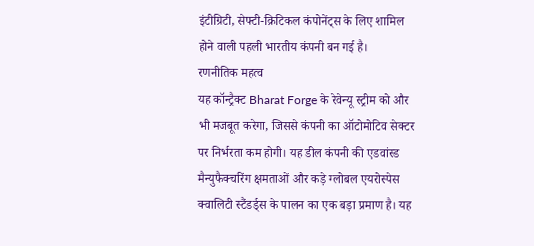इंटीग्रिटी, सेफ्टी-क्रिटिकल कंपोनेंट्स के लिए शामिल होने वाली पहली भारतीय कंपनी बन गई है।
रणनीतिक महत्व
यह कॉन्ट्रैक्ट Bharat Forge के रेवेन्यू स्ट्रीम को और भी मजबूत करेगा, जिससे कंपनी का ऑटोमोटिव सेक्टर पर निर्भरता कम होगी। यह डील कंपनी की एडवांस्ड मैन्युफैक्चरिंग क्षमताओं और कड़े ग्लोबल एयरोस्पेस क्वालिटी स्टैंडर्ड्स के पालन का एक बड़ा प्रमाण है। यह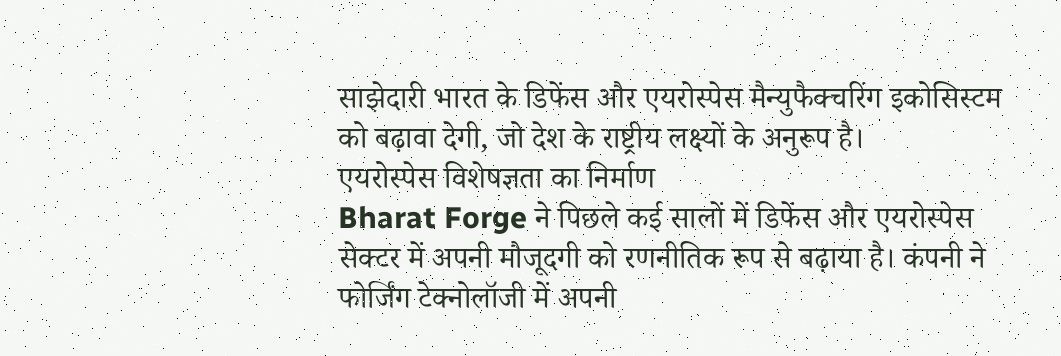साझेदारी भारत के डिफेंस और एयरोस्पेस मैन्युफैक्चरिंग इकोसिस्टम को बढ़ावा देगी, जो देश के राष्ट्रीय लक्ष्यों के अनुरूप है।
एयरोस्पेस विशेषज्ञता का निर्माण
Bharat Forge ने पिछले कई सालों में डिफेंस और एयरोस्पेस सेक्टर में अपनी मौजूदगी को रणनीतिक रूप से बढ़ाया है। कंपनी ने फोर्जिंग टेक्नोलॉजी में अपनी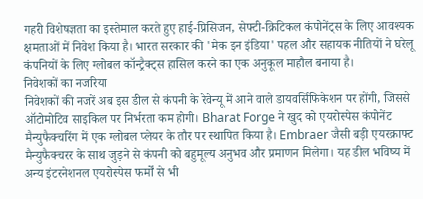गहरी विशेषज्ञता का इस्तेमाल करते हुए हाई-प्रिसिजन, सेफ्टी-क्रिटिकल कंपोनेंट्स के लिए आवश्यक क्षमताओं में निवेश किया है। भारत सरकार की 'मेक इन इंडिया' पहल और सहायक नीतियों ने घरेलू कंपनियों के लिए ग्लोबल कॉन्ट्रैक्ट्स हासिल करने का एक अनुकूल माहौल बनाया है।
निवेशकों का नजरिया
निवेशकों की नजरें अब इस डील से कंपनी के रेवेन्यू में आने वाले डायवर्सिफिकेशन पर होंगी, जिससे ऑटोमोटिव साइकिल पर निर्भरता कम होगी। Bharat Forge ने खुद को एयरोस्पेस कंपोनेंट मैन्युफैक्चरिंग में एक ग्लोबल प्लेयर के तौर पर स्थापित किया है। Embraer जैसी बड़ी एयरक्राफ्ट मैन्युफैक्चरर के साथ जुड़ने से कंपनी को बहुमूल्य अनुभव और प्रमाणन मिलेगा। यह डील भविष्य में अन्य इंटरनेशनल एयरोस्पेस फर्मों से भी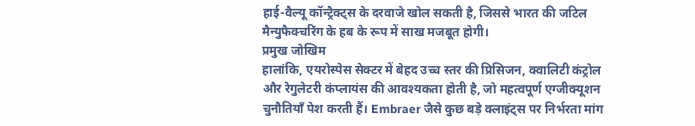हाई-वैल्यू कॉन्ट्रैक्ट्स के दरवाजे खोल सकती है, जिससे भारत की जटिल मैन्युफैक्चरिंग के हब के रूप में साख मजबूत होगी।
प्रमुख जोखिम
हालांकि, एयरोस्पेस सेक्टर में बेहद उच्च स्तर की प्रिसिजन, क्वालिटी कंट्रोल और रेगुलेटरी कंप्लायंस की आवश्यकता होती है, जो महत्वपूर्ण एग्जीक्यूशन चुनौतियाँ पेश करती हैं। Embraer जैसे कुछ बड़े क्लाइंट्स पर निर्भरता मांग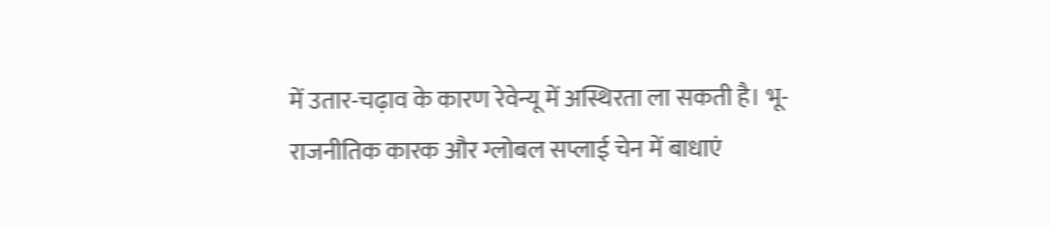में उतार-चढ़ाव के कारण रेवेन्यू में अस्थिरता ला सकती है। भू-राजनीतिक कारक और ग्लोबल सप्लाई चेन में बाधाएं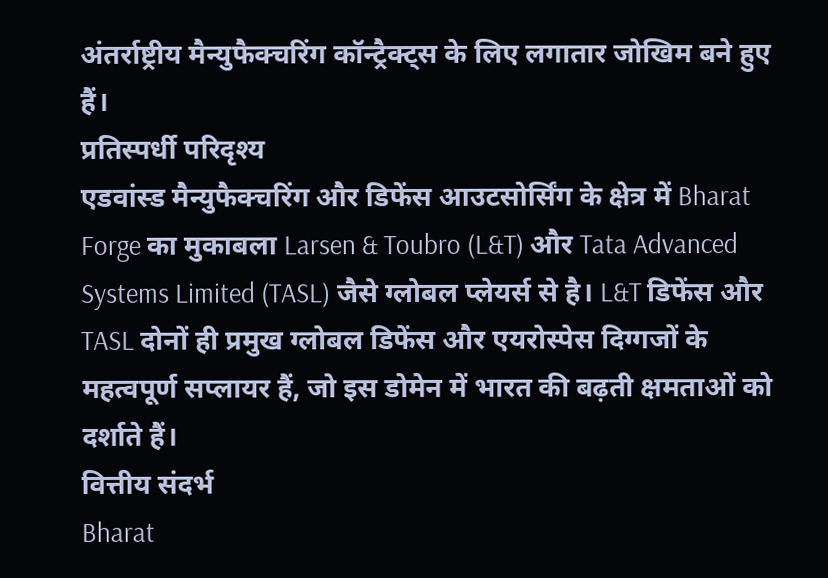अंतर्राष्ट्रीय मैन्युफैक्चरिंग कॉन्ट्रैक्ट्स के लिए लगातार जोखिम बने हुए हैं।
प्रतिस्पर्धी परिदृश्य
एडवांस्ड मैन्युफैक्चरिंग और डिफेंस आउटसोर्सिंग के क्षेत्र में Bharat Forge का मुकाबला Larsen & Toubro (L&T) और Tata Advanced Systems Limited (TASL) जैसे ग्लोबल प्लेयर्स से है। L&T डिफेंस और TASL दोनों ही प्रमुख ग्लोबल डिफेंस और एयरोस्पेस दिग्गजों के महत्वपूर्ण सप्लायर हैं, जो इस डोमेन में भारत की बढ़ती क्षमताओं को दर्शाते हैं।
वित्तीय संदर्भ
Bharat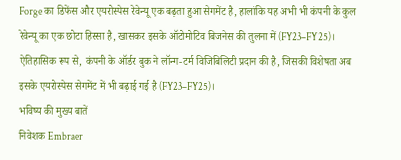Forge का डिफेंस और एयरोस्पेस रेवेन्यू एक बढ़ता हुआ सेगमेंट है, हालांकि यह अभी भी कंपनी के कुल रेवेन्यू का एक छोटा हिस्सा है, खासकर इसके ऑटोमोटिव बिजनेस की तुलना में (FY23–FY25)। ऐतिहासिक रूप से, कंपनी के ऑर्डर बुक ने लॉन्ग-टर्म विजिबिलिटी प्रदान की है, जिसकी विशेषता अब इसके एयरोस्पेस सेगमेंट में भी बढ़ाई गई है (FY23–FY25)।
भविष्य की मुख्य बातें
निवेशक Embraer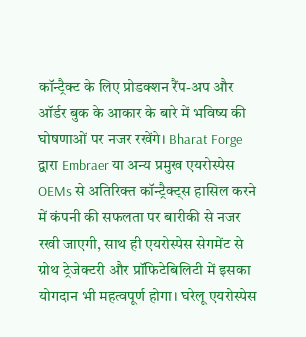कॉन्ट्रैक्ट के लिए प्रोडक्शन रैंप-अप और ऑर्डर बुक के आकार के बारे में भविष्य की घोषणाओं पर नजर रखेंगे। Bharat Forge द्वारा Embraer या अन्य प्रमुख एयरोस्पेस OEMs से अतिरिक्त कॉन्ट्रैक्ट्स हासिल करने में कंपनी की सफलता पर बारीकी से नजर रखी जाएगी, साथ ही एयरोस्पेस सेगमेंट से ग्रोथ ट्रेजेक्टरी और प्रॉफिटेबिलिटी में इसका योगदान भी महत्वपूर्ण होगा। घरेलू एयरोस्पेस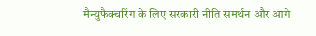मैन्युफैक्चरिंग के लिए सरकारी नीति समर्थन और आगे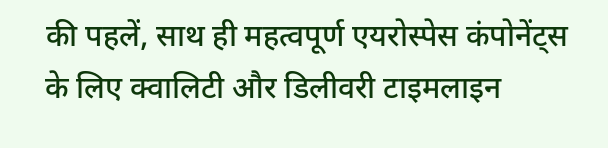की पहलें, साथ ही महत्वपूर्ण एयरोस्पेस कंपोनेंट्स के लिए क्वालिटी और डिलीवरी टाइमलाइन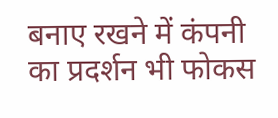बनाए रखने में कंपनी का प्रदर्शन भी फोकस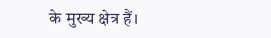के मुख्य क्षेत्र हैं।